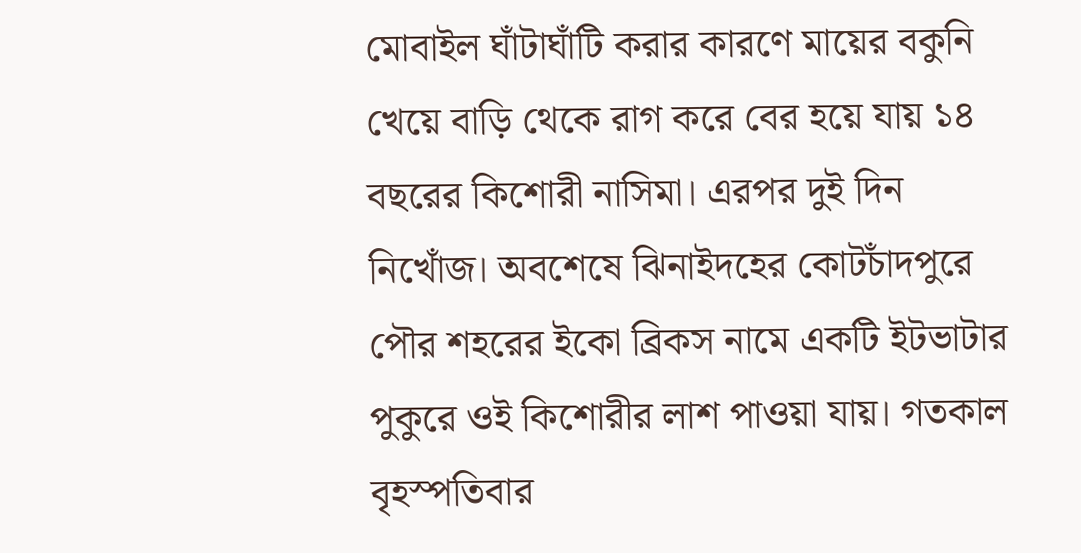মোবাইল ঘাঁটাঘাঁটি করার কারণে মায়ের বকুনি খেয়ে বাড়ি থেকে রাগ করে বের হয়ে যায় ১৪ বছরের কিশোরী নাসিমা। এরপর দুই দিন নিখোঁজ। অবশেষে ঝিনাইদহের কোটচাঁদপুরে পৌর শহরের ইকো ব্রিকস নামে একটি ইটভাটার পুকুরে ওই কিশোরীর লাশ পাওয়া যায়। গতকাল বৃহস্পতিবার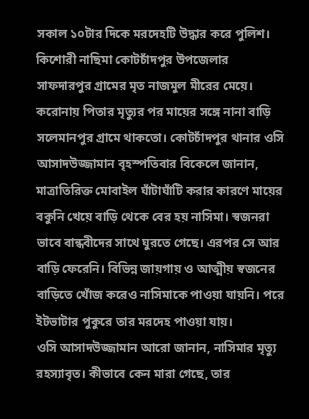সকাল ১০টার দিকে মরদেহটি উদ্ধার করে পুলিশ।
কিশোরী নাছিমা কোটচাঁদপুর উপজেলার সাফদারপুর গ্রামের মৃত নাজমুল মীরের মেয়ে। করোনায় পিতার মৃত্যুর পর মায়ের সঙ্গে নানা বাড়ি সলেমানপুর গ্রামে থাকতো। কোটচাঁদপুর থানার ওসি আসাদউজ্জামান বৃহস্পতিবার বিকেলে জানান, মাত্রাতিরিক্ত মোবাইল ঘাঁটাঘাঁটি করার কারণে মায়ের বকুনি খেয়ে বাড়ি থেকে বের হয় নাসিমা। স্বজনরা ভাবে বান্ধবীদের সাথে ঘুরতে গেছে। এরপর সে আর বাড়ি ফেরেনি। বিভিন্ন জায়গায় ও আত্মীয় স্বজনের বাড়িতে খোঁজ করেও নাসিমাকে পাওয়া যায়নি। পরে ইটভাটার পুকুরে তার মরদেহ পাওয়া যায়।
ওসি আসাদউজ্জামান আরো জানান, নাসিমার মৃত্যু রহস্যাবৃত। কীভাবে কেন মারা গেছে, তার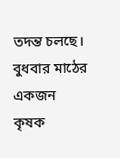তদন্ত চলছে। বুধবার মাঠের একজন কৃষক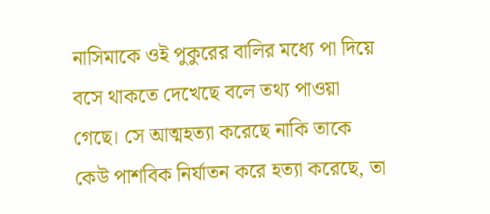নাসিমাকে ওই পুকুরের বালির মধ্যে পা দিয়ে বসে থাকতে দেখেছে বলে তথ্য পাওয়া গেছে। সে আত্মহত্যা করেছে নাকি তাকে কেউ পাশবিক নির্যাতন করে হত্যা করেছে, তা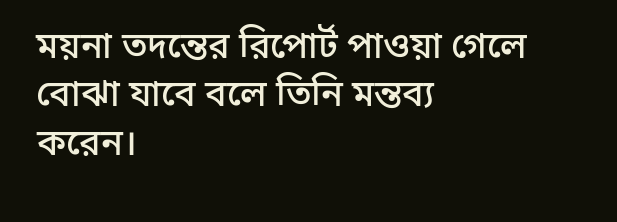ময়না তদন্তের রিপোর্ট পাওয়া গেলে বোঝা যাবে বলে তিনি মন্তব্য করেন।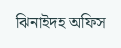ঝিনাইদহ অফিস